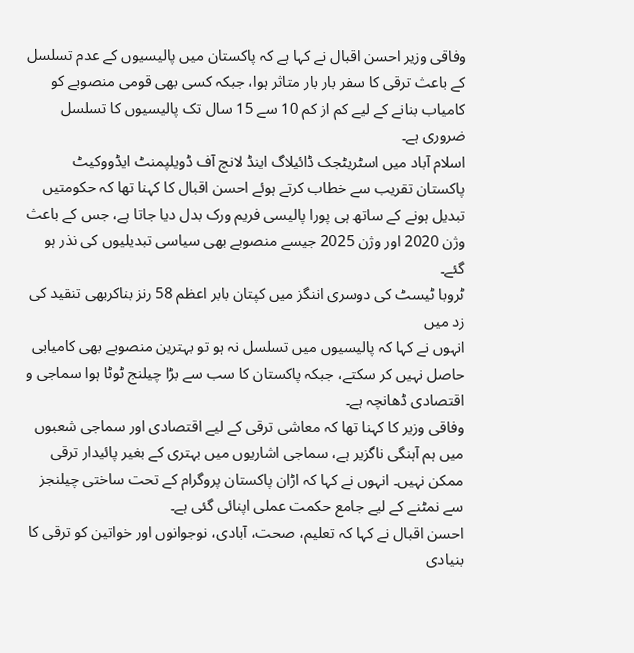وفاقی وزیر احسن اقبال نے کہا ہے کہ پاکستان میں پالیسیوں کے عدم تسلسل کے باعث ترقی کا سفر بار بار متاثر ہوا، جبکہ کسی بھی قومی منصوبے کو کامیاب بنانے کے لیے کم از کم 10 سے 15 سال تک پالیسیوں کا تسلسل ضروری ہے۔
اسلام آباد میں اسٹریٹجک ڈائیلاگ اینڈ لانچ آف ڈویلپمنٹ ایڈووکیٹ پاکستان تقریب سے خطاب کرتے ہوئے احسن اقبال کا کہنا تھا کہ حکومتیں تبدیل ہونے کے ساتھ ہی پورا پالیسی فریم ورک بدل دیا جاتا ہے، جس کے باعث وژن 2020 اور وژن 2025 جیسے منصوبے بھی سیاسی تبدیلیوں کی نذر ہو گئے۔
ٹروبا ٹیسٹ کی دوسری اننگز میں کپتان بابر اعظم 58 رنز بناکربھی تنقید کی زد میں
انہوں نے کہا کہ پالیسیوں میں تسلسل نہ ہو تو بہترین منصوبے بھی کامیابی حاصل نہیں کر سکتے، جبکہ پاکستان کا سب سے بڑا چیلنج ٹوٹا ہوا سماجی و اقتصادی ڈھانچہ ہے۔
وفاقی وزیر کا کہنا تھا کہ معاشی ترقی کے لیے اقتصادی اور سماجی شعبوں میں ہم آہنگی ناگزیر ہے، سماجی اشاریوں میں بہتری کے بغیر پائیدار ترقی ممکن نہیں۔ انہوں نے کہا کہ اڑان پاکستان پروگرام کے تحت ساختی چیلنجز سے نمٹنے کے لیے جامع حکمت عملی اپنائی گئی ہے۔
احسن اقبال نے کہا کہ تعلیم، صحت، آبادی، نوجوانوں اور خواتین کو ترقی کا بنیادی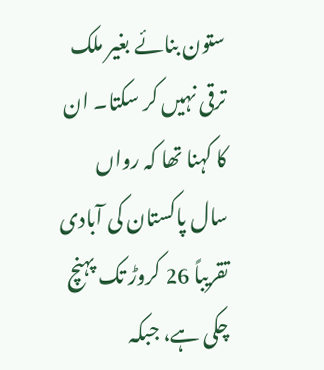ستون بنائے بغیر ملک ترقی نہیں کر سکتا۔ ان کا کہنا تھا کہ رواں سال پاکستان کی آبادی تقریباً 26 کروڑ تک پہنچ چکی ہے، جبکہ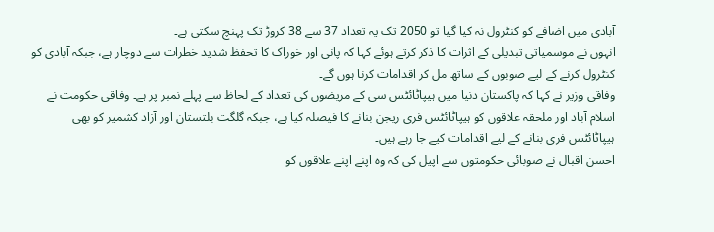آبادی میں اضافے کو کنٹرول نہ کیا گیا تو 2050 تک یہ تعداد 37 سے 38 کروڑ تک پہنچ سکتی ہے۔
انہوں نے موسمیاتی تبدیلی کے اثرات کا ذکر کرتے ہوئے کہا کہ پانی اور خوراک کا تحفظ شدید خطرات سے دوچار ہے، جبکہ آبادی کو کنٹرول کرنے کے لیے صوبوں کے ساتھ مل کر اقدامات کرنا ہوں گے۔
وفاقی وزیر نے کہا کہ پاکستان دنیا میں ہیپاٹائٹس سی کے مریضوں کی تعداد کے لحاظ سے پہلے نمبر پر ہے۔ وفاقی حکومت نے اسلام آباد اور ملحقہ علاقوں کو ہیپاٹائٹس فری ریجن بنانے کا فیصلہ کیا ہے، جبکہ گلگت بلتستان اور آزاد کشمیر کو بھی ہیپاٹائٹس فری بنانے کے لیے اقدامات کیے جا رہے ہیں۔
احسن اقبال نے صوبائی حکومتوں سے اپیل کی کہ وہ اپنے اپنے علاقوں کو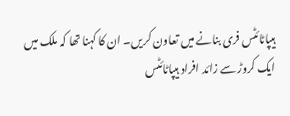ہیپاٹائٹس فری بنانے میں تعاون کریں۔ ان کا کہنا تھا کہ ملک میں ایک کروڑ سے زائد افراد ہیپاٹائٹس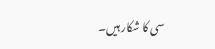سی کا شکار ہیں۔